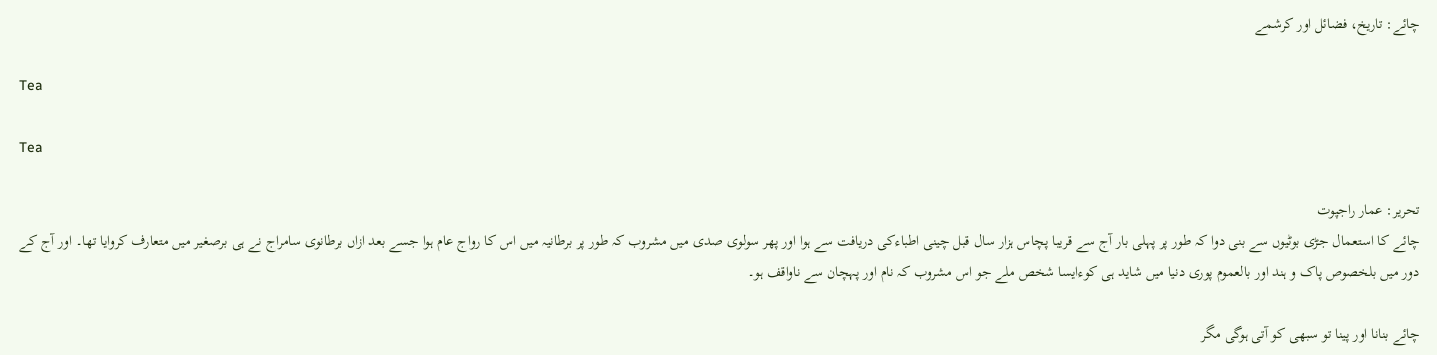چائے: تاریخ، فضائل اور کرشمے

Tea

Tea

تحریر: عمار راجپوت
چائے کا استعمال جڑی بوٹیوں سے بنی دوا کہ طور پر پہلی بار آج سے قریبا پچاس ہزار سال قبل چینی اطباءکی دریافت سے ہوا اور پھر سولوی صدی میں مشروب کہ طور پر برطانیہ میں اس کا رواج عام ہوا جسے بعد ازاں برطانوی سامراج نے ہی برصغیر میں متعارف کروایا تھا۔ اور آج کے دور میں بلخصوص پاک و ہند اور بالعموم پوری دنیا میں شاید ہی کوءایسا شخص ملے جو اس مشروب کہ نام اور پہچان سے ناواقف ہو۔

چائے بنانا اور پینا تو سبھی کو آتی ہوگی مگر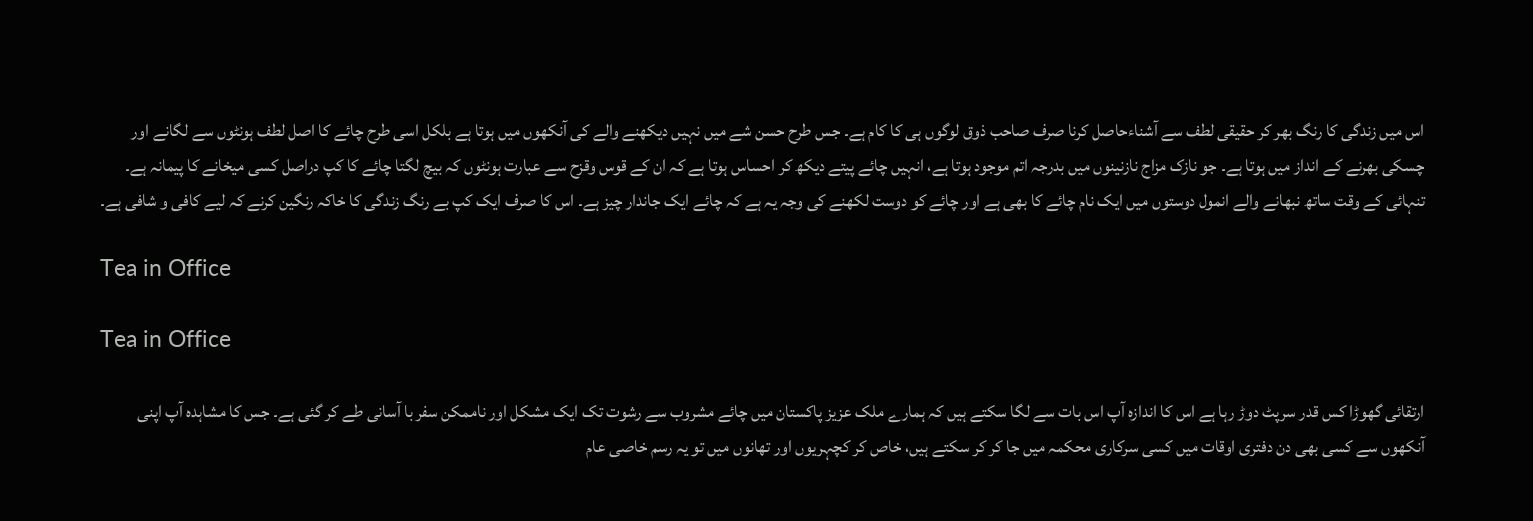اس میں زندگی کا رنگ بھر کر حقیقی لطف سے آشناءحاصل کرنا صرف صاحب ذوق لوگوں ہی کا کام ہے۔ جس طرح حسن شے میں نہیں دیکھنے والے کی آنکھوں میں ہوتا ہے بلکل اسی طرح چائے کا اصل لطف ہونٹوں سے لگانے اور چسکی بھرنے کے انداز میں ہوتا ہے۔ جو نازک مزاج نازنینوں میں بدرجہ اتم موجود ہوتا ہے، انہیں چائے پیتے دیکھ کر احساس ہوتا ہے کہ ان کے قوس وقزح سے عبارت ہونٹوں کہ بیچ لگتا چائے کا کپ دراصل کسی میخانے کا پیمانہ ہے۔ تنہائی کے وقت ساتھ نبھانے والے انمول دوستوں میں ایک نام چائے کا بھی ہے اور چائے کو دوست لکھنے کی وجہ یہ ہے کہ چائے ایک جاندار چیز ہے۔ اس کا صرف ایک کپ بے رنگ زندگی کا خاکہ رنگین کرنے کہ لیے کافی و شافی ہے۔

Tea in Office

Tea in Office

ارتقائی گھوڑا کس قدر سرپٹ دوڑ رہا ہے اس کا اندازہ آپ اس بات سے لگا سکتے ہیں کہ ہمارے ملک عزیز پاکستان میں چائے مشروب سے رشوت تک ایک مشکل اور ناممکن سفر با آسانی طے کر گئی ہے۔ جس کا مشاہدہ آپ اپنی آنکھوں سے کسی بھی دن دفتری اوقات میں کسی سرکاری محکمہ میں جا کر کر سکتے ہیں، خاص کر کچہریوں اور تھانوں میں تو یہ رسم خاصی عام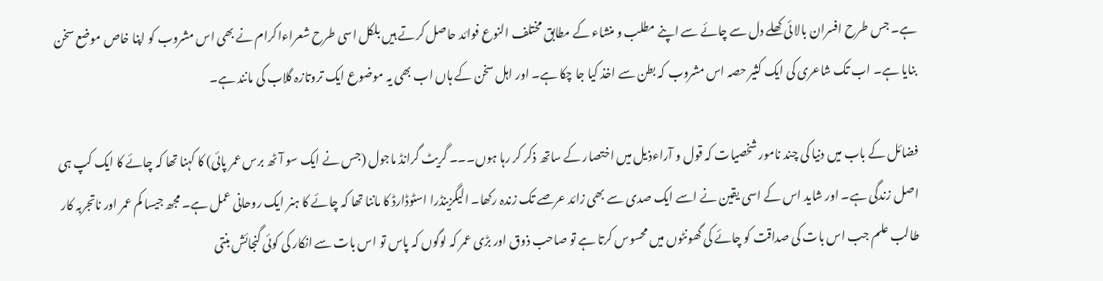ہے۔ جس طرح افسران بالا ئی کھلے دل سے چائے سے اپنے مطلب و منشاء کے مطابق مختلف النوع فوائد حاصل کرتے ہیں بلکل اسی طرح شعراءاکرام نے بھی اس مشروب کو اپنا خاص موضع سخن بنایا ہے۔ اب تک شاعری کی ایک کثیر حصہ اس مشروب کہ بطن سے اخذ کیا جا چکا ہے۔ اور اہل سخن کے ہاں اب بھی یہ موضوع ایک تروتازہ گلاب کی مانند ہے۔

فضائل کے باب میں دنیا کی چند نامور شخصیات کہ قول و آراءذیل میں اختصار کے ساتھ ذکر کر رہا ہوں۔۔۔ گریٹ گرانڈ ماجول (جس نے ایک سو آٹھ برس عمر پائی) کا کہنا تھا کہ چائے کا ایک کپ ہی اصل زندگی ہے۔ اور شاید اس کے اسی یقین نے اسے ایک صدی سے بھی زائد عرصے تک زندہ رکھا۔ الیگزینڈرا اسٹوڈارڈ کا ماننا تھا کہ چائے کا ہنر ایک روحانی عمل ہے۔ مجھ جیسا کم عمر اور ناتجربہ کار طالب علم جب اس بات کی صداقت کو چائے کی گھونٹوں میں محسوس کرتا ہے تو صاحب ذوق اور بڑی عمر کہ لوگوں کہ پاس تو اس بات سے انکار کی کوئی گنجائش بنتی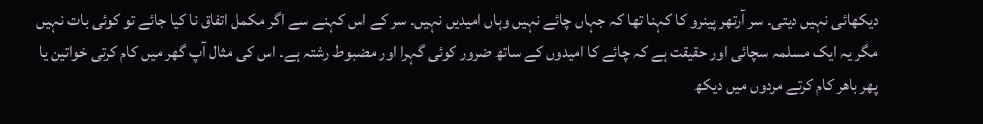دیکھائی نہیں دیتی۔ سر آرتھر پینرو کا کہنا تھا کہ جہاں چائے نہیں وہاں امیدیں نہیں۔ سر کے اس کہنے سے اگر مکمل اتفاق نا کیا جائے تو کوئی بات نہیں مگر یہ ایک مسلمہ سچائی اور حقیقت ہے کہ چائے کا امیدوں کے ساتھ ضرور کوئی گہرا اور مضبوط رشتہ ہے۔ اس کی مثال آپ گھر میں کام کرتی خواتین یا پھر باھر کام کرتے مردوں میں دیکھ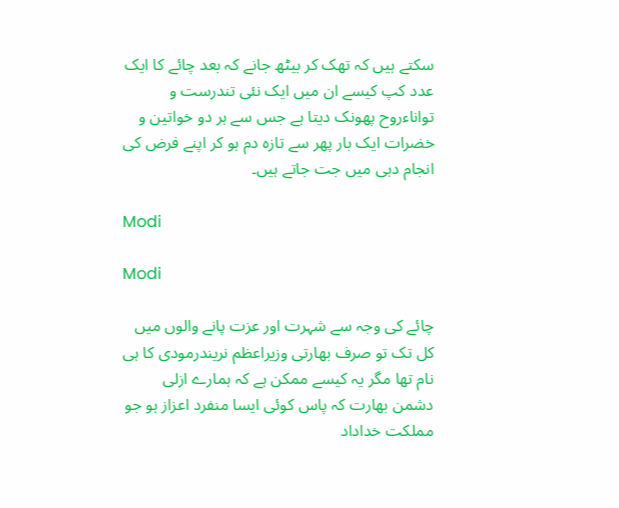سکتے ہیں کہ تھک کر بیٹھ جانے کہ بعد چائے کا ایک عدد کپ کیسے ان میں ایک نئی تندرست و تواناءروح پھونک دیتا ہے جس سے ہر دو خواتین و خضرات ایک بار پھر سے تازہ دم ہو کر اپنے فرض کی انجام دہی میں جت جاتے ہیں۔

Modi

Modi

چائے کی وجہ سے شہرت اور عزت پانے والوں میں کل تک تو صرف بھارتی وزیراعظم نریندرمودی کا ہی نام تھا مگر یہ کیسے ممکن ہے کہ ہمارے ازلی دشمن بھارت کہ پاس کوئی ایسا منفرد اعزاز ہو جو مملکت خداداد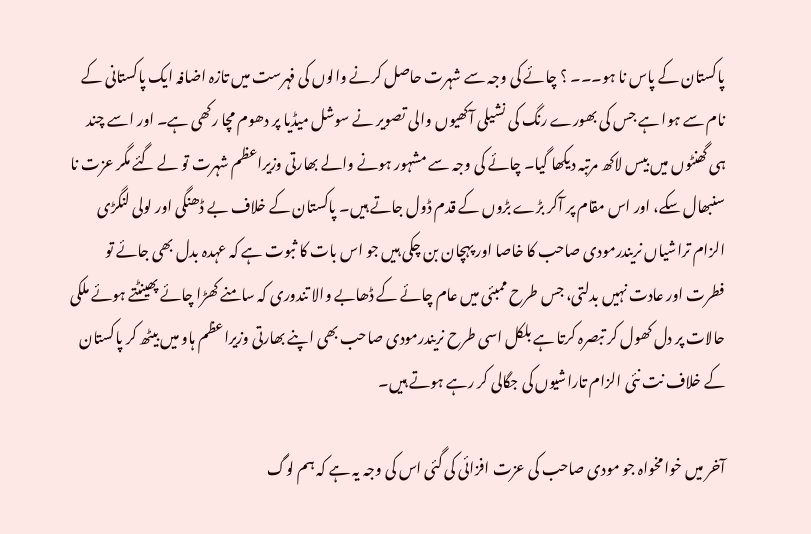پاکستان کے پاس نا ہو۔۔۔ ؟ چائے کی وجہ سے شہرت حاصل کرنے والوں کی فہرست میں تازہ اضافہ ایک پاکستانی کے نام سے ہوا ہے جس کی بھورے رنگ کی نشیلی آکھیوں والی تصویر نے سوشل میڈیا پر دھوم مچا رکھی ہے۔ اور اسے چند ہی گھنٹوں میں بیس لاکھ مرتبہ دیکھا گیا۔ چائے کی وجہ سے مشہور ہونے والے بھارتی وزیراعظم شہرت تو لے گئے مگر عزت نا سنبھال سکے، اور اس مقام پر آکر بڑے بڑوں کے قدم ڈول جاتے ہیں۔ پاکستان کے خلاف بے ڈھنگی اور لولی لنگڑی الزام تراشیاں نریندرمودی صاحب کا خاصا اور پہچان بن چکی ہیں جو اس بات کا ثبوت ہے کہ عہدہ بدل بھی جائے تو فطرت اور عادت نہیں بدلتی، جس طرح ممبئی میں عام چائے کے ڈھابے والا تندوری کہ سامنے کھڑا چائے پھینٹتے ہوئے ملکی حالات پر دل کھول کر تبصرہ کرتا ہے بلکل اسی طرح نریندرمودی صاحب بھی اپنے بھارتی وزیراعظم ہاو میں بیٹھ کر پاکستان کے خلاف نت نئی الزام تاراشیوں کی جگالی کر رہے ہوتے ہیں۔

آخر میں خوامخواہ جو مودی صاحب کی عزت افزائی کی گئی اس کی وجہ یہ ہے کہ ہم لوگ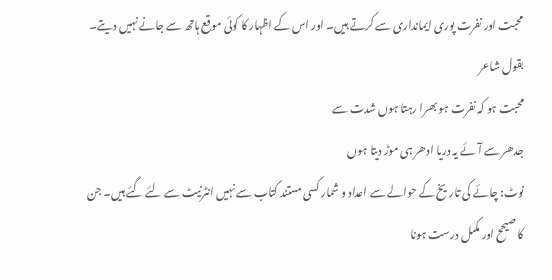محبت اور نفرت پوری ایمانداری سے کرتے ہیں۔ اور اس کے اظہار کا کوئی موقع ہاتھ سے جانے نہیں دیتے۔ بقول شاعر
محبت ہو کہ نفرت ہو بھرا رہتا ہوں شدت سے
جدھر سے آئے یہ دریا ادھر ہی موڑ دیتا ہوں
نوٹ: چائے کی تاریخ کے حوالے سے اعداد و شمار کسی مستند کتاب سے نہیں انٹرنیٹ سے لئے گئے ہیں۔ جن کا صیحح اور مکمل درست ہونا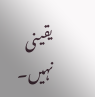یقینی نہیں۔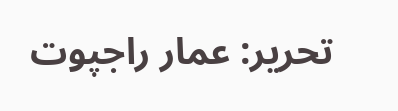تحریر: عمار راجپوت